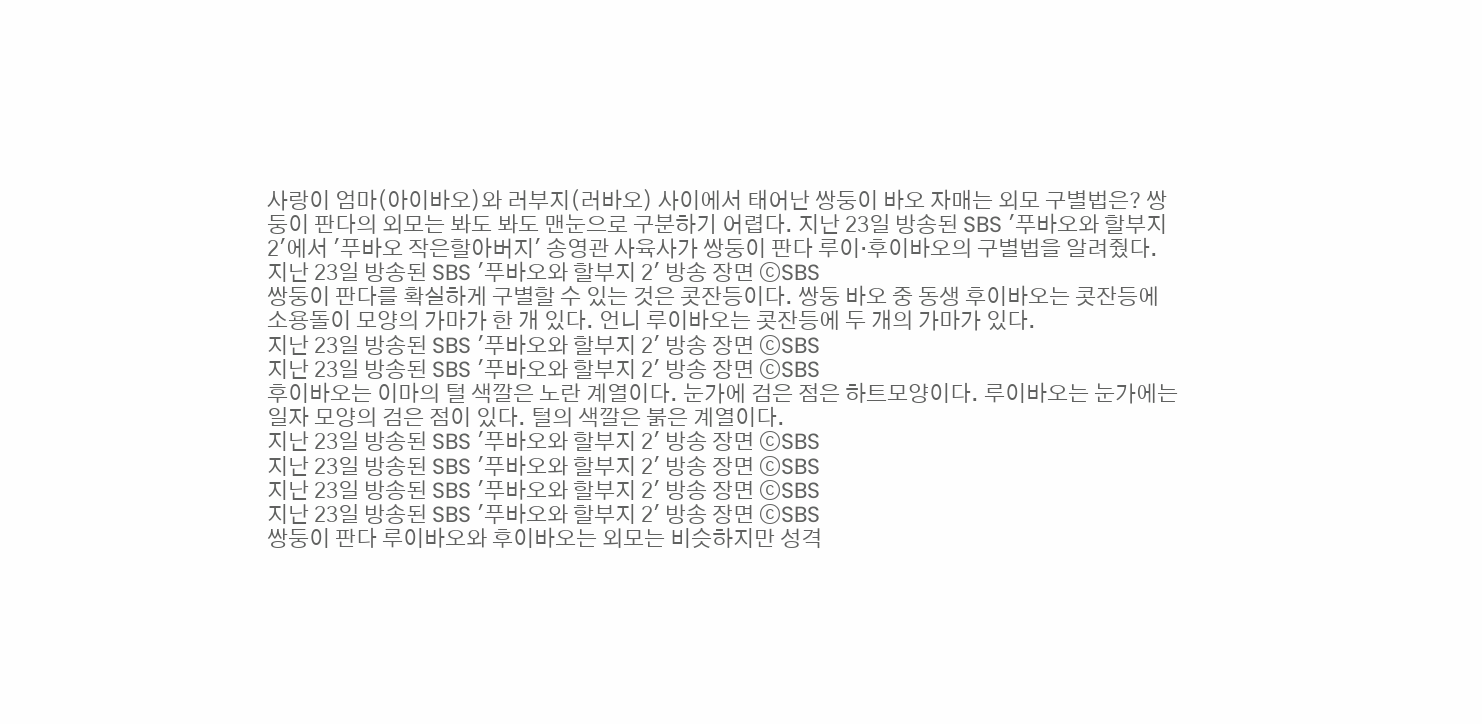사랑이 엄마(아이바오)와 러부지(러바오) 사이에서 태어난 쌍둥이 바오 자매는 외모 구별법은? 쌍둥이 판다의 외모는 봐도 봐도 맨눈으로 구분하기 어렵다. 지난 23일 방송된 SBS '푸바오와 할부지 2'에서 '푸바오 작은할아버지' 송영관 사육사가 쌍둥이 판다 루이·후이바오의 구별법을 알려줬다.
지난 23일 방송된 SBS '푸바오와 할부지 2' 방송 장면 ⓒSBS
쌍둥이 판다를 확실하게 구별할 수 있는 것은 콧잔등이다. 쌍둥 바오 중 동생 후이바오는 콧잔등에 소용돌이 모양의 가마가 한 개 있다. 언니 루이바오는 콧잔등에 두 개의 가마가 있다.
지난 23일 방송된 SBS '푸바오와 할부지 2' 방송 장면 ⓒSBS
지난 23일 방송된 SBS '푸바오와 할부지 2' 방송 장면 ⓒSBS
후이바오는 이마의 털 색깔은 노란 계열이다. 눈가에 검은 점은 하트모양이다. 루이바오는 눈가에는 일자 모양의 검은 점이 있다. 털의 색깔은 붉은 계열이다.
지난 23일 방송된 SBS '푸바오와 할부지 2' 방송 장면 ⓒSBS
지난 23일 방송된 SBS '푸바오와 할부지 2' 방송 장면 ⓒSBS
지난 23일 방송된 SBS '푸바오와 할부지 2' 방송 장면 ⓒSBS
지난 23일 방송된 SBS '푸바오와 할부지 2' 방송 장면 ⓒSBS
쌍둥이 판다 루이바오와 후이바오는 외모는 비슷하지만 성격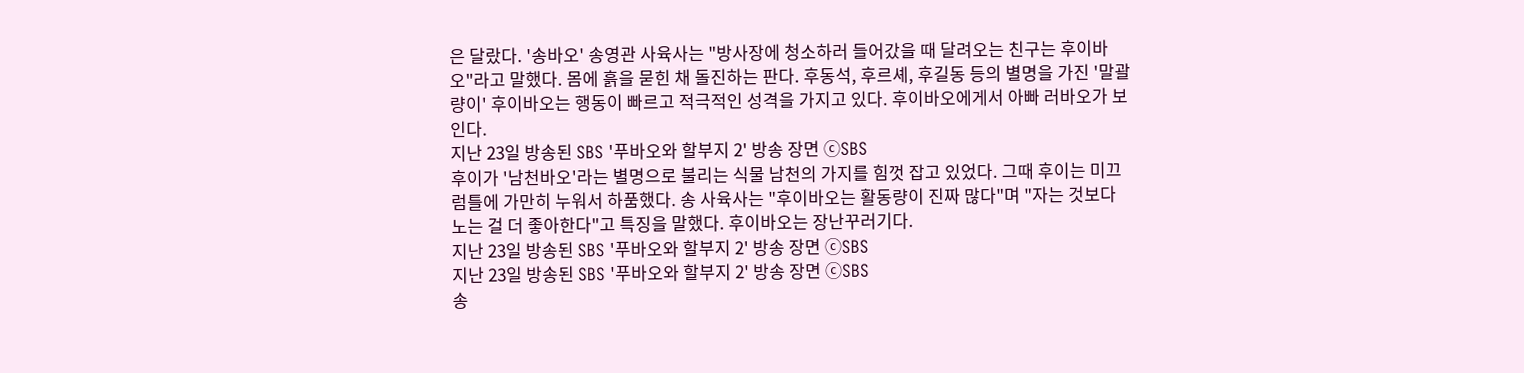은 달랐다. '송바오' 송영관 사육사는 "방사장에 청소하러 들어갔을 때 달려오는 친구는 후이바오"라고 말했다. 몸에 흙을 묻힌 채 돌진하는 판다. 후동석, 후르셰, 후길동 등의 별명을 가진 '말괄량이' 후이바오는 행동이 빠르고 적극적인 성격을 가지고 있다. 후이바오에게서 아빠 러바오가 보인다.
지난 23일 방송된 SBS '푸바오와 할부지 2' 방송 장면 ⓒSBS
후이가 '남천바오'라는 별명으로 불리는 식물 남천의 가지를 힘껏 잡고 있었다. 그때 후이는 미끄럼틀에 가만히 누워서 하품했다. 송 사육사는 "후이바오는 활동량이 진짜 많다"며 "자는 것보다 노는 걸 더 좋아한다"고 특징을 말했다. 후이바오는 장난꾸러기다.
지난 23일 방송된 SBS '푸바오와 할부지 2' 방송 장면 ⓒSBS
지난 23일 방송된 SBS '푸바오와 할부지 2' 방송 장면 ⓒSBS
송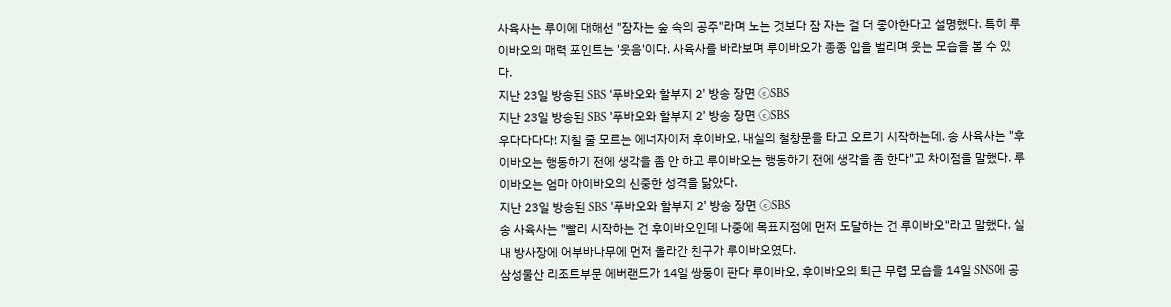사육사는 루이에 대해선 "잠자는 숲 속의 공주"라며 노는 것보다 잠 자는 걸 더 좋아한다고 설명했다. 특히 루이바오의 매력 포인트는 '웃음'이다. 사육사를 바라보며 루이바오가 종종 입을 벌리며 웃는 모습을 볼 수 있다.
지난 23일 방송된 SBS '푸바오와 할부지 2' 방송 장면 ⓒSBS
지난 23일 방송된 SBS '푸바오와 할부지 2' 방송 장면 ⓒSBS
우다다다다! 지칠 줄 모르는 에너자이저 후이바오. 내실의 철창문을 타고 오르기 시작하는데. 송 사육사는 "후이바오는 행동하기 전에 생각을 좀 안 하고 루이바오는 행동하기 전에 생각을 좀 한다"고 차이점을 말했다. 루이바오는 엄마 아이바오의 신중한 성격을 닮았다.
지난 23일 방송된 SBS '푸바오와 할부지 2' 방송 장면 ⓒSBS
송 사육사는 "빨리 시작하는 건 후이바오인데 나중에 목표지점에 먼저 도달하는 건 루이바오"라고 말했다. 실내 방사장에 어부바나무에 먼저 올라간 친구가 루이바오였다.
삼성물산 리조트부문 에버랜드가 14일 쌍둥이 판다 루이바오, 후이바오의 퇴근 무렵 모습을 14일 SNS에 공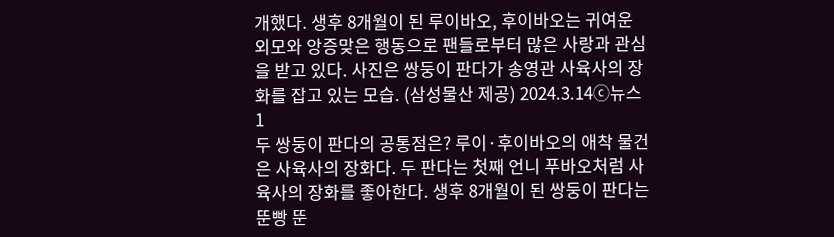개했다. 생후 8개월이 된 루이바오, 후이바오는 귀여운 외모와 앙증맞은 행동으로 팬들로부터 많은 사랑과 관심을 받고 있다. 사진은 쌍둥이 판다가 송영관 사육사의 장화를 잡고 있는 모습. (삼성물산 제공) 2024.3.14ⓒ뉴스1
두 쌍둥이 판다의 공통점은? 루이·후이바오의 애착 물건은 사육사의 장화다. 두 판다는 첫째 언니 푸바오처럼 사육사의 장화를 좋아한다. 생후 8개월이 된 쌍둥이 판다는 뚠빵 뚠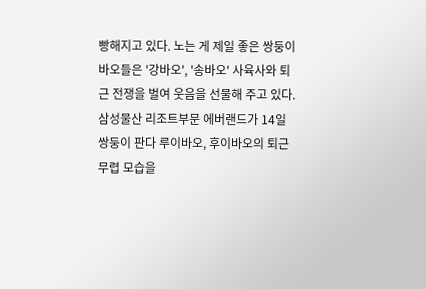빵해지고 있다. 노는 게 제일 좋은 쌍둥이 바오들은 '강바오', '송바오' 사육사와 퇴근 전쟁을 벌여 웃음을 선물해 주고 있다.
삼성물산 리조트부문 에버랜드가 14일 쌍둥이 판다 루이바오, 후이바오의 퇴근 무렵 모습을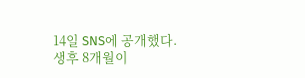14일 SNS에 공개했다. 생후 8개월이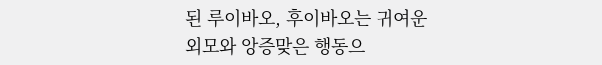된 루이바오, 후이바오는 귀여운 외모와 앙증맞은 행동으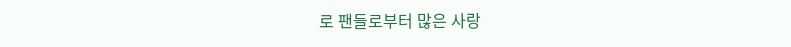로 팬들로부터 많은 사랑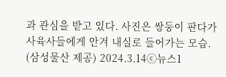과 관심을 받고 있다. 사진은 쌍둥이 판다가 사육사들에게 안겨 내실로 들어가는 모습. (삼성물산 제공) 2024.3.14ⓒ뉴스1